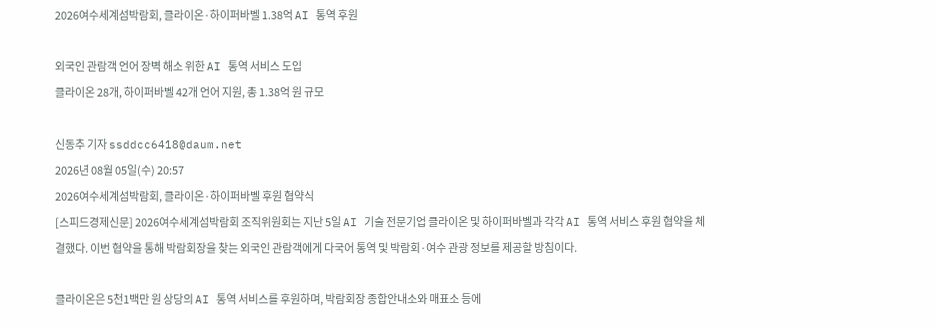2026여수세계섬박람회, 클라이온·하이퍼바벨 1.38억 AI 통역 후원

외국인 관람객 언어 장벽 해소 위한 AI 통역 서비스 도입
클라이온 28개, 하이퍼바벨 42개 언어 지원, 총 1.38억 원 규모

신동추 기자 ssddcc6418@daum.net
2026년 08월 05일(수) 20:57
2026여수세계섬박람회, 클라이온·하이퍼바벨 후원 협약식
[스피드경제신문] 2026여수세계섬박람회 조직위원회는 지난 5일 AI 기술 전문기업 클라이온 및 하이퍼바벨과 각각 AI 통역 서비스 후원 협약을 체결했다. 이번 협약을 통해 박람회장을 찾는 외국인 관람객에게 다국어 통역 및 박람회·여수 관광 정보를 제공할 방침이다.

클라이온은 5천1백만 원 상당의 AI 통역 서비스를 후원하며, 박람회장 종합안내소와 매표소 등에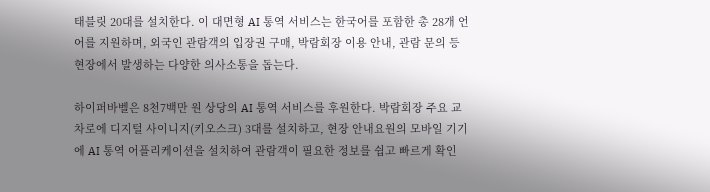태블릿 20대를 설치한다. 이 대면형 AI 통역 서비스는 한국어를 포함한 총 28개 언어를 지원하며, 외국인 관람객의 입장권 구매, 박람회장 이용 안내, 관람 문의 등 현장에서 발생하는 다양한 의사소통을 돕는다.

하이퍼바벨은 8천7백만 원 상당의 AI 통역 서비스를 후원한다. 박람회장 주요 교차로에 디지털 사이니지(키오스크) 3대를 설치하고, 현장 안내요원의 모바일 기기에 AI 통역 어플리케이션을 설치하여 관람객이 필요한 정보를 쉽고 빠르게 확인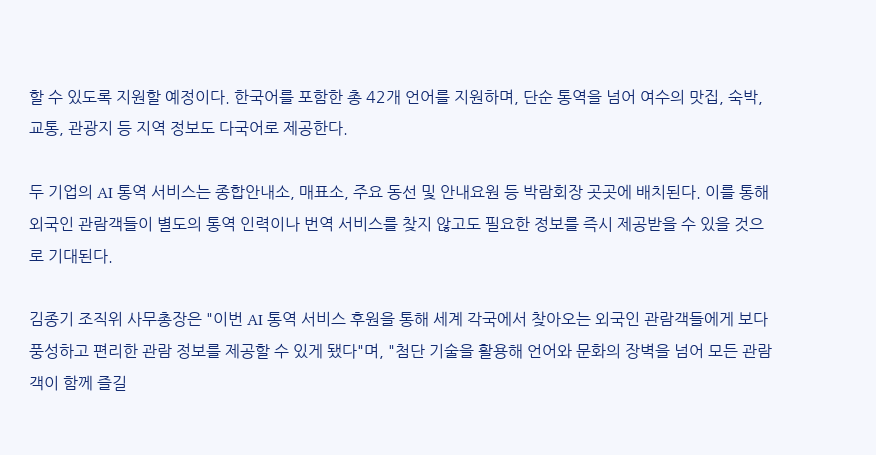할 수 있도록 지원할 예정이다. 한국어를 포함한 총 42개 언어를 지원하며, 단순 통역을 넘어 여수의 맛집, 숙박, 교통, 관광지 등 지역 정보도 다국어로 제공한다.

두 기업의 AI 통역 서비스는 종합안내소, 매표소, 주요 동선 및 안내요원 등 박람회장 곳곳에 배치된다. 이를 통해 외국인 관람객들이 별도의 통역 인력이나 번역 서비스를 찾지 않고도 필요한 정보를 즉시 제공받을 수 있을 것으로 기대된다.

김종기 조직위 사무총장은 "이번 AI 통역 서비스 후원을 통해 세계 각국에서 찾아오는 외국인 관람객들에게 보다 풍성하고 편리한 관람 정보를 제공할 수 있게 됐다"며, "첨단 기술을 활용해 언어와 문화의 장벽을 넘어 모든 관람객이 함께 즐길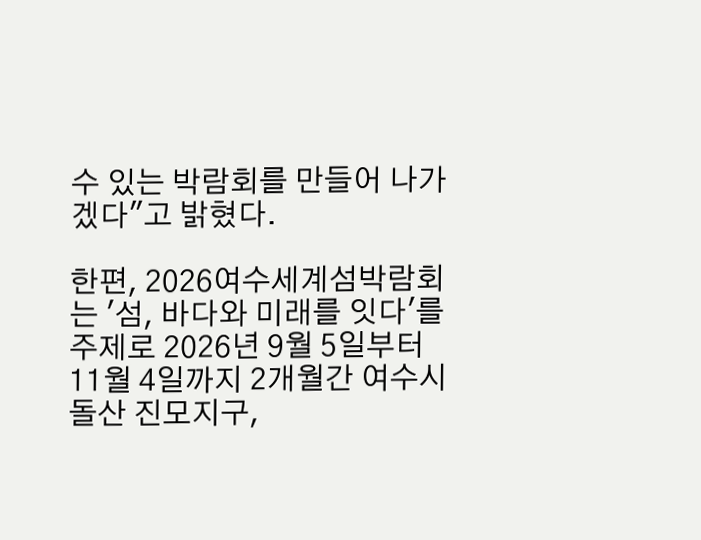수 있는 박람회를 만들어 나가겠다"고 밝혔다.

한편, 2026여수세계섬박람회는 '섬, 바다와 미래를 잇다'를 주제로 2026년 9월 5일부터 11월 4일까지 2개월간 여수시 돌산 진모지구,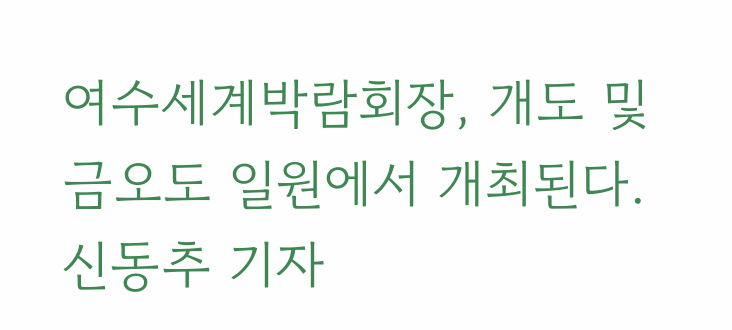여수세계박람회장, 개도 및 금오도 일원에서 개최된다.
신동추 기자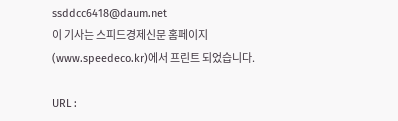ssddcc6418@daum.net
이 기사는 스피드경제신문 홈페이지(www.speedeco.kr)에서 프린트 되었습니다.

URL :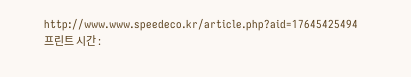http://www.www.speedeco.kr/article.php?aid=17645425494
프린트 시간 :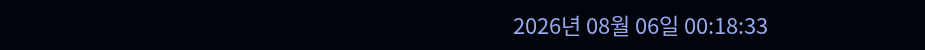2026년 08월 06일 00:18:33